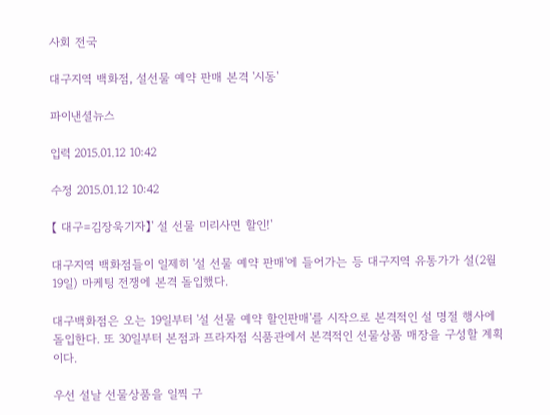사회 전국

대구지역 백화점, 설선물 예약 판매 본격 '시동'

파이낸셜뉴스

입력 2015.01.12 10:42

수정 2015.01.12 10:42

【 대구=김장욱기자】' 설 선물 미리사면 할인!'

대구지역 백화점들이 일제히 '설 선물 예약 판매'에 들어가는 등 대구지역 유통가가 설(2월 19일) 마케팅 전쟁에 본격 돌입했다.

대구백화점은 오는 19일부터 '설 선물 예약 할인판매'를 시작으로 본격적인 설 명절 행사에 돌입한다. 또 30일부터 본점과 프라자점 식품관에서 본격적인 선물상품 매장을 구성할 계획이다.

우선 설날 선물상품을 일찍 구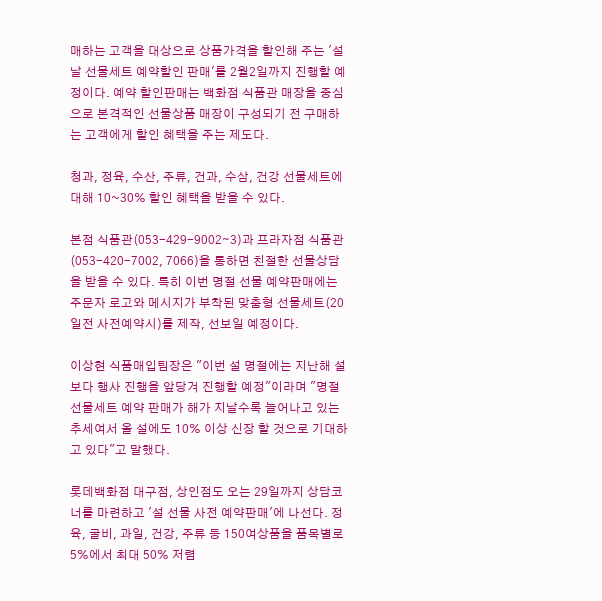매하는 고객을 대상으로 상품가격을 할인해 주는 '설날 선물세트 예약할인 판매'를 2월2일까지 진행할 예정이다. 예약 할인판매는 백화점 식품관 매장을 중심으로 본격적인 선물상품 매장이 구성되기 전 구매하는 고객에게 할인 혜택을 주는 제도다.

청과, 정육, 수산, 주류, 건과, 수삼, 건강 선물세트에 대해 10~30% 할인 혜택을 받을 수 있다.

본점 식품관(053-429-9002∼3)과 프라자점 식품관(053-420-7002, 7066)을 통하면 친절한 선물상담을 받을 수 있다. 특히 이번 명절 선물 예약판매에는 주문자 로고와 메시지가 부착된 맞춤형 선물세트(20일전 사전예약시)를 제작, 선보일 예정이다.

이상현 식품매입팀장은 "이번 설 명절에는 지난해 설보다 행사 진행을 앞당겨 진행할 예정"이라며 "명절 선물세트 예약 판매가 해가 지날수록 늘어나고 있는 추세여서 올 설에도 10% 이상 신장 할 것으로 기대하고 있다"고 말했다.

롯데백화점 대구점, 상인점도 오는 29일까지 상담코너를 마련하고 '설 선물 사전 예약판매'에 나선다. 정육, 굴비, 과일, 건강, 주류 등 150여상품을 품목별로 5%에서 최대 50% 저렴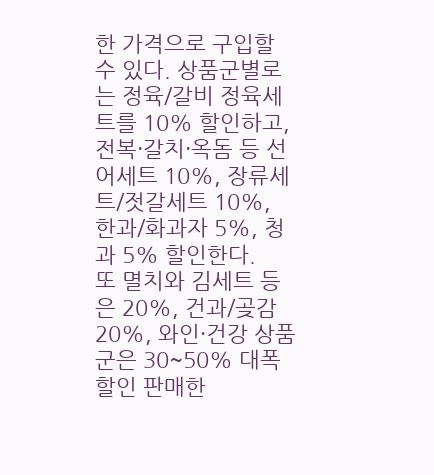한 가격으로 구입할 수 있다. 상품군별로는 정육/갈비 정육세트를 10% 할인하고, 전복·갈치·옥돔 등 선어세트 10%, 장류세트/젓갈세트 10%, 한과/화과자 5%, 청과 5% 할인한다.
또 멸치와 김세트 등은 20%, 건과/곶감 20%, 와인·건강 상품군은 30~50% 대폭 할인 판매한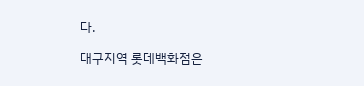다.

대구지역 롯데백화점은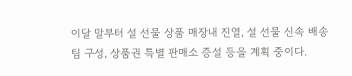이달 말부터 설 선물 상품 매장내 진열, 설 선물 신속 배송팀 구성, 상품권 특별 판매소 증설 등을 계획 중이다.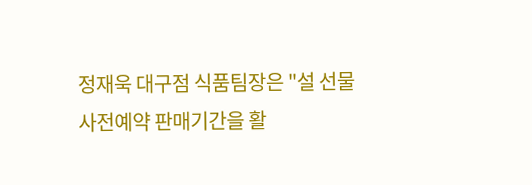정재욱 대구점 식품팀장은 "설 선물 사전예약 판매기간을 활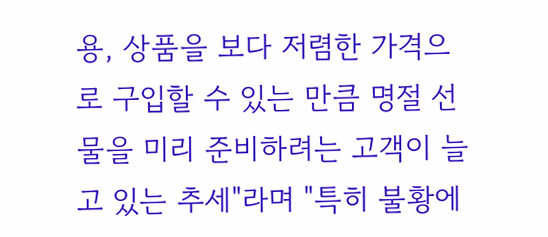용, 상품을 보다 저렴한 가격으로 구입할 수 있는 만큼 명절 선물을 미리 준비하려는 고객이 늘고 있는 추세"라며 "특히 불황에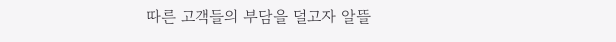따른 고객들의 부담을 덜고자 알뜰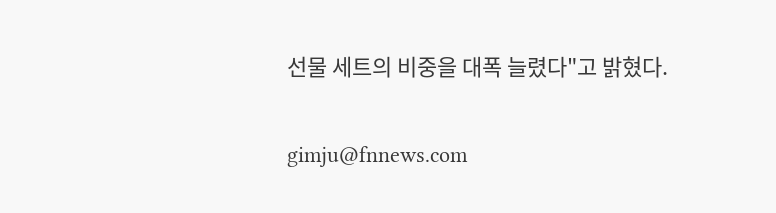선물 세트의 비중을 대폭 늘렸다"고 밝혔다.

gimju@fnnews.com